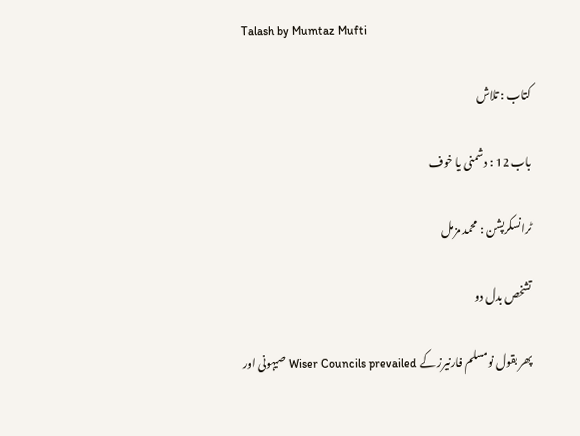Talash by Mumtaz Mufti

کتاب : تلاش

باب 12 : دشمنی یا خوف

ٹرانسکرپشن : محمد مزمل

تشخص بدل دو

پھر بقول نومسلم فارنیرز کے Wiser Councils prevailed صیہونی اور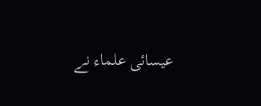عیسائی علماء نے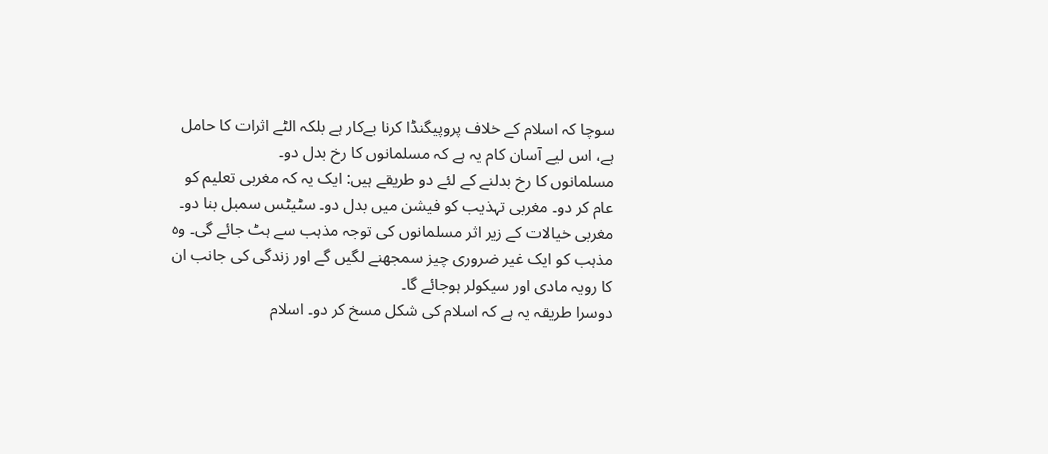سوچا کہ اسلام کے خلاف پروپیگنڈا کرنا بےکار ہے بلکہ الٹے اثرات کا حامل ہے، اس لیے آسان کام یہ ہے کہ مسلمانوں کا رخ بدل دو۔
مسلمانوں کا رخ بدلنے کے لئے دو طریقے ہیں: ایک یہ کہ مغربی تعلیم کو عام کر دو۔ مغربی تہذیب کو فیشن میں بدل دو۔ سٹیٹس سمبل بنا دو۔ مغربی خیالات کے زیر اثر مسلمانوں کی توجہ مذہب سے ہٹ جائے گی۔ وہ مذہب کو ایک غیر ضروری چیز سمجھنے لگیں گے اور زندگی کی جانب ان کا رویہ مادی اور سیکولر ہوجائے گا۔
دوسرا طریقہ یہ ہے کہ اسلام کی شکل مسخ کر دو۔ اسلام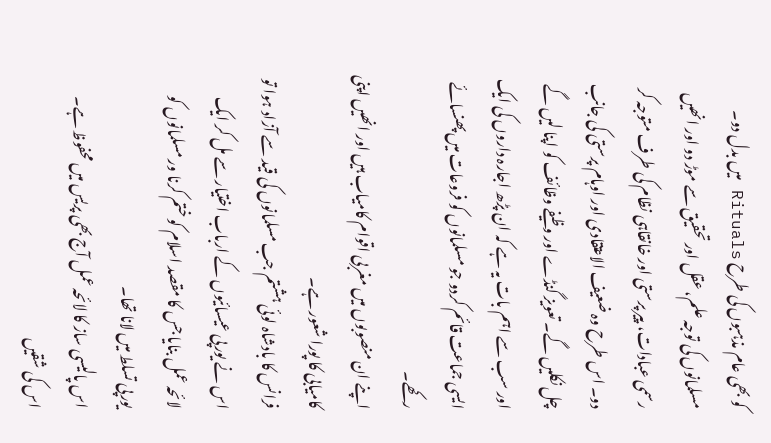کو بھی عام مذہبوں کی طرح Rituals میں بدل دو۔ مسلمانوں کی توجہ علم، عقل اور تحقیق سے موڑ دو اور انھیں رسمی عبادات، پیر پرستی اور خانقاہی نظام کی طرف متوجہ کر دو۔ اس طرح وہ ضعیف الاعتقادی اور اوہام پرستی کی جانب چل نکلیں گے۔ تعویز گنڈے اور وظیفے وظائف کو اپنا لیں گے اور سب سے اہم بات یہ ہے کہ ان پڑھ اجارہ داروں کی ایک ایسی جماعت قائم کردو جو مسلمانوں کو فروعات میں پھنسائے رکھے۔
اپنے ان منصوبوں میں مغربی اقوام کامیاب ہیں اور انھیں اپنی کامیابی کا پورا شعور ہے۔
فرانس کا بادشاہ لوئی ہشتم جب مسلمانوں کی قید سے آزاد ہوا تو اس نے یورپی عیسائیوں کے ارباب اختیار سے مل کر ایک لائحہ عمل بنایا جس کا مقصد اسلام کو ختم کرنا ور مسلمانوں کو یورپی تسلط میں لانا تھا۔
اس پالیسی ساز کا لائحہ عمل آج بھی پریس میں محفوظ ہے۔ اس کی شقیں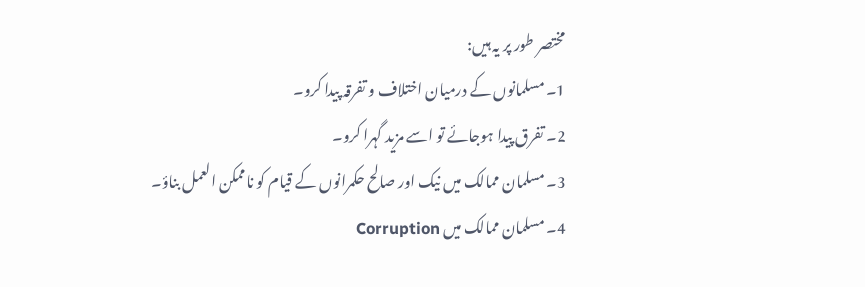مختصر طور پر یہ ہیں:
1۔ مسلمانوں کے درمیان اختلاف و تفرقہ پیدا کرو۔
2۔ تفرق پیدا ہوجائے تو اسے مزید گہرا کرو۔
3۔ مسلمان ممالک میں نیک اور صالح حکمرانوں کے قیام کو ناممکن العمل بناؤ۔
4۔ مسلمان ممالک میں Corruption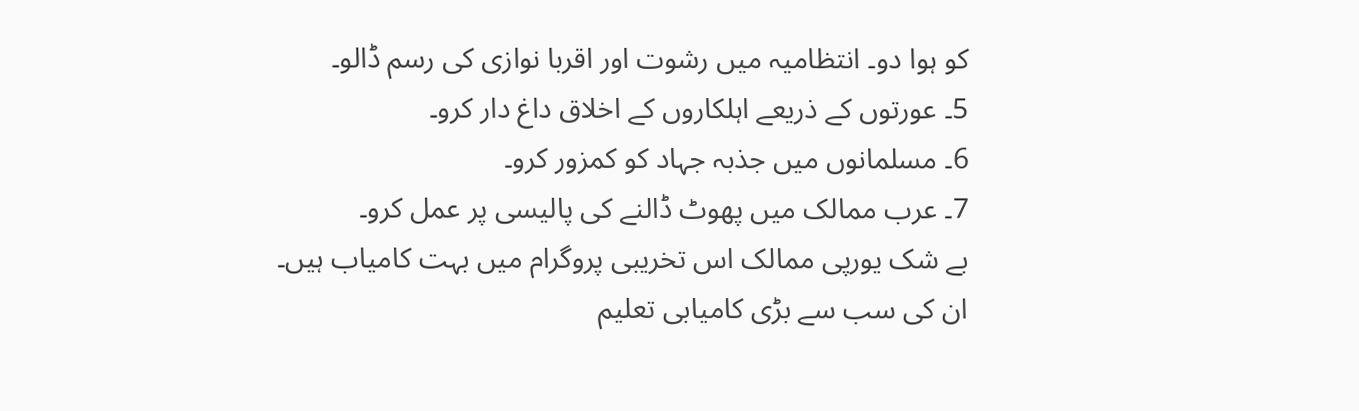کو ہوا دو۔ انتظامیہ میں رشوت اور اقربا نوازی کی رسم ڈالو۔
5۔ عورتوں کے ذریعے اہلکاروں کے اخلاق داغ دار کرو۔
6۔ مسلمانوں میں جذبہ جہاد کو کمزور کرو۔
7۔ عرب ممالک میں پھوٹ ڈالنے کی پالیسی پر عمل کرو۔
بے شک یورپی ممالک اس تخریبی پروگرام میں بہت کامیاب ہیں۔
ان کی سب سے بڑی کامیابی تعلیم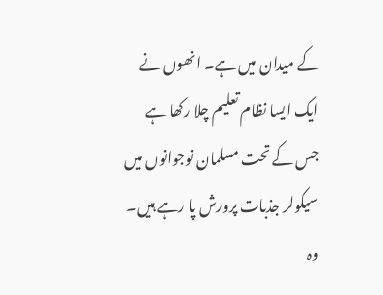کے میدان میں ہے۔ انھوں نے ایک ایسا نظام تعلیم چلا رکھا ہے جس کے تحت مسلمان نوجوانوں میں سیکولر جذبات پرورش پا رہے ہیں۔ وہ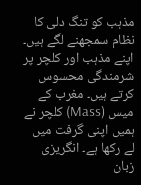مذہب کو تنگ دلی کا نظام سمجھنے لگے ہیں۔ اپنے مذہب اور کلچر پر شرمندگی محسوس کرتے ہیں۔ مغرب کے میس (Mass) کلچر نے ہمیں اپنی گرفت میں لے رکھا ہے۔ انگریزی زبان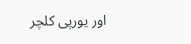اور یورپی کلچر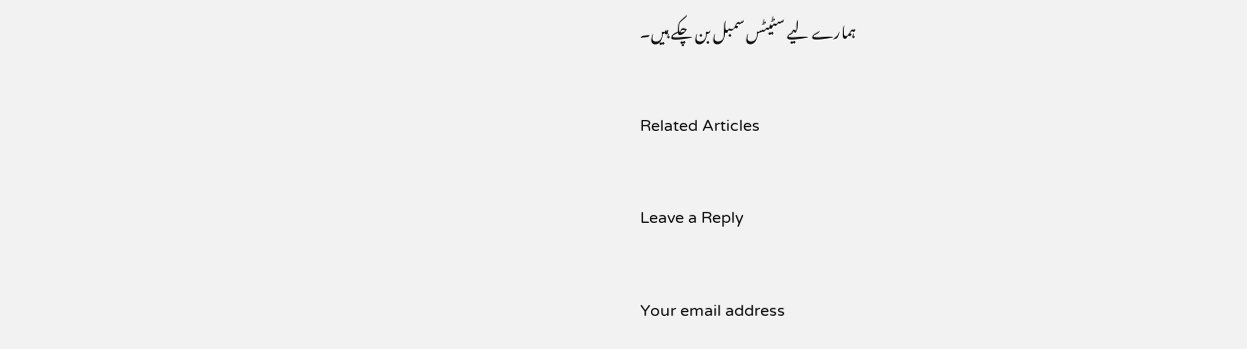ہمارے لیے سٹیٹس سمبل بن چکے ہیں۔

Related Articles

Leave a Reply

Your email address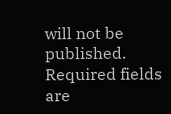will not be published. Required fields are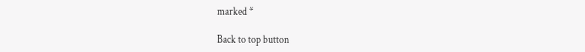marked *

Back to top button